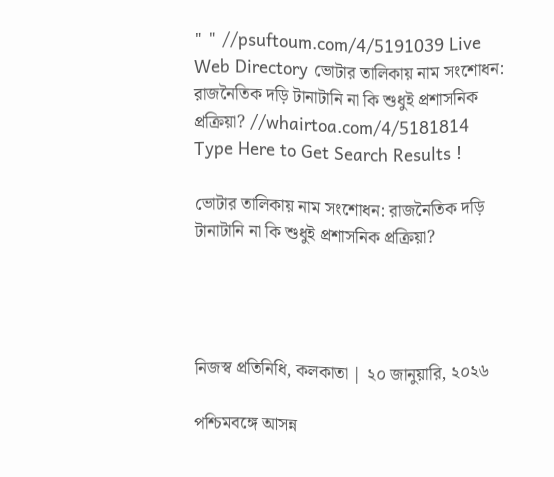" " //psuftoum.com/4/5191039 Live Web Directory ভোটার তালিকায় নাম সংশোধন: রাজনৈতিক দড়ি টানাটানি না কি শুধুই প্রশাসনিক প্রক্রিয়া? //whairtoa.com/4/5181814
Type Here to Get Search Results !

ভোটার তালিকায় নাম সংশোধন: রাজনৈতিক দড়ি টানাটানি না কি শুধুই প্রশাসনিক প্রক্রিয়া?




নিজস্ব প্রতিনিধি, কলকাতা | ২০ জানুয়ারি, ২০২৬

পশ্চিমবঙ্গে আসন্ন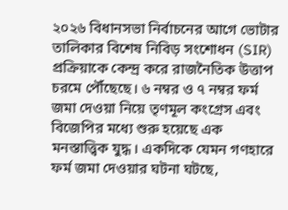২০২৬ বিধানসভা নির্বাচনের আগে ভোটার তালিকার বিশেষ নিবিড় সংশোধন (SIR) প্রক্রিয়াকে কেন্দ্র করে রাজনৈতিক উত্তাপ চরমে পৌঁছেছে। ৬ নম্বর ও ৭ নম্বর ফর্ম জমা দেওয়া নিয়ে তৃণমূল কংগ্রেস এবং বিজেপির মধ্যে শুরু হয়েছে এক মনস্তাত্ত্বিক যুদ্ধ। একদিকে যেমন গণহারে ফর্ম জমা দেওয়ার ঘটনা ঘটছে,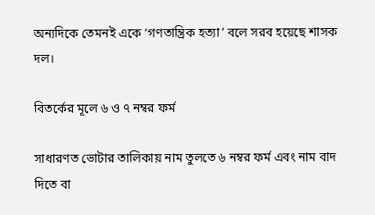অন্যদিকে তেমনই একে ‘গণতান্ত্রিক হত্যা’ বলে সরব হয়েছে শাসক দল।

বিতর্কের মূলে ৬ ও ৭ নম্বর ফর্ম

সাধারণত ভোটার তালিকায় নাম তুলতে ৬ নম্বর ফর্ম এবং নাম বাদ দিতে বা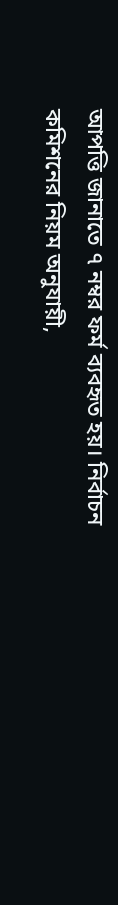আপত্তি জানাতে ৭ নম্বর ফর্ম ব্যবহৃত হয়। নির্বাচন কমিশনের নিয়ম অনুযায়ী,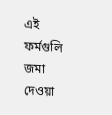এই ফর্মগুলি জমা দেওয়া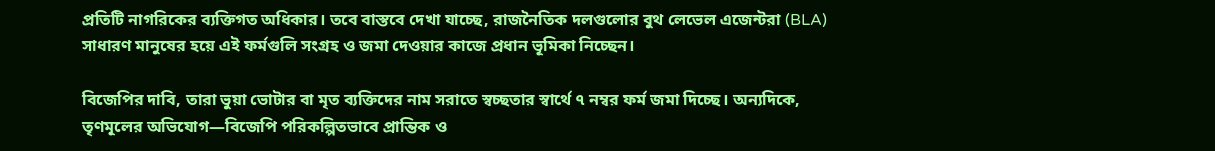প্রতিটি নাগরিকের ব্যক্তিগত অধিকার। তবে বাস্তবে দেখা যাচ্ছে, রাজনৈতিক দলগুলোর বুথ লেভেল এজেন্টরা (BLA) সাধারণ মানুষের হয়ে এই ফর্মগুলি সংগ্রহ ও জমা দেওয়ার কাজে প্রধান ভূমিকা নিচ্ছেন।

বিজেপির দাবি, তারা ভুয়া ভোটার বা মৃত ব্যক্তিদের নাম সরাতে স্বচ্ছতার স্বার্থে ৭ নম্বর ফর্ম জমা দিচ্ছে। অন্যদিকে, তৃণমূলের অভিযোগ—বিজেপি পরিকল্পিতভাবে প্রান্তিক ও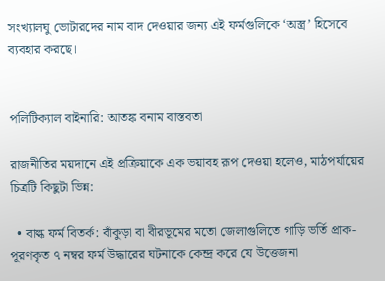সংখ্যালঘু ভোটারদের নাম বাদ দেওয়ার জন্য এই ফর্মগুলিকে ‘অস্ত্র’ হিসেবে ব্যবহার করছে।


পলিটিক্যাল বাইনারি: আতঙ্ক বনাম বাস্তবতা

রাজনীতির ময়দানে এই প্রক্রিয়াকে এক ভয়াবহ রূপ দেওয়া হলেও, মাঠপর্যায়ের চিত্রটি কিছুটা ভিন্ন:

  • বাল্ক ফর্ম বিতর্ক: বাঁকুড়া বা বীরভূমের মতো জেলাগুলিতে গাড়ি ভর্তি প্রাক-পূরণকৃত ৭ নম্বর ফর্ম উদ্ধারের ঘটনাকে কেন্দ্র করে যে উত্তেজনা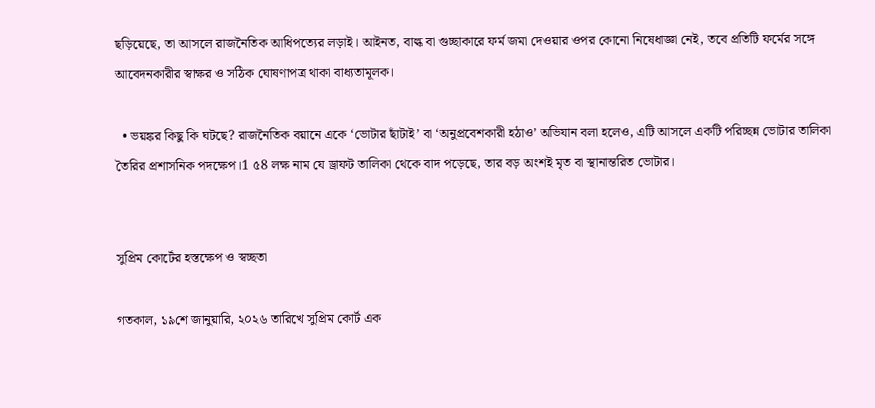ছড়িয়েছে, তা আসলে রাজনৈতিক আধিপত্যের লড়াই। আইনত, বাল্ক বা গুচ্ছাকারে ফর্ম জমা দেওয়ার ওপর কোনো নিষেধাজ্ঞা নেই, তবে প্রতিটি ফর্মের সঙ্গে আবেদনকারীর স্বাক্ষর ও সঠিক ঘোষণাপত্র থাকা বাধ্যতামূলক।

  • ভয়ঙ্কর কিছু কি ঘটছে? রাজনৈতিক বয়ানে একে ‘ভোটার ছাঁটাই’ বা ‘অনুপ্রবেশকারী হঠাও’ অভিযান বলা হলেও, এটি আসলে একটি পরিচ্ছন্ন ভোটার তালিকা তৈরির প্রশাসনিক পদক্ষেপ।1 ৫8 লক্ষ নাম যে ড্রাফট তালিকা থেকে বাদ পড়েছে, তার বড় অংশই মৃত বা স্থানান্তরিত ভোটার।


সুপ্রিম কোর্টের হস্তক্ষেপ ও স্বচ্ছতা

গতকাল, ১৯শে জানুয়ারি, ২০২৬ তারিখে সুপ্রিম কোর্ট এক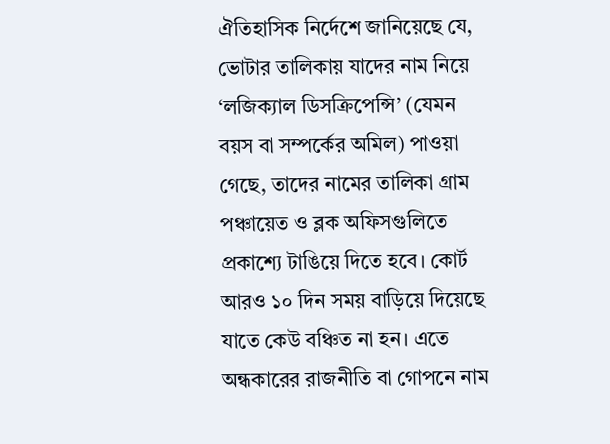ঐতিহাসিক নির্দেশে জানিয়েছে যে, ভোটার তালিকায় যাদের নাম নিয়ে ‘লজিক্যাল ডিসক্রিপেন্সি’ (যেমন বয়স বা সম্পর্কের অমিল) পাওয়া গেছে, তাদের নামের তালিকা গ্রাম পঞ্চায়েত ও ব্লক অফিসগুলিতে প্রকাশ্যে টাঙিয়ে দিতে হবে। কোর্ট আরও ১০ দিন সময় বাড়িয়ে দিয়েছে যাতে কেউ বঞ্চিত না হন। এতে অন্ধকারের রাজনীতি বা গোপনে নাম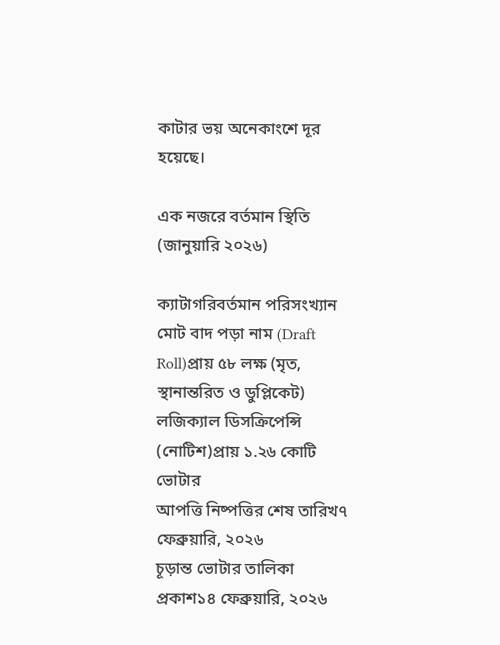কাটার ভয় অনেকাংশে দূর হয়েছে।

এক নজরে বর্তমান স্থিতি (জানুয়ারি ২০২৬)

ক্যাটাগরিবর্তমান পরিসংখ্যান
মোট বাদ পড়া নাম (Draft Roll)প্রায় ৫৮ লক্ষ (মৃত, স্থানান্তরিত ও ডুপ্লিকেট)
লজিক্যাল ডিসক্রিপেন্সি (নোটিশ)প্রায় ১.২৬ কোটি ভোটার
আপত্তি নিষ্পত্তির শেষ তারিখ৭ ফেব্রুয়ারি, ২০২৬
চূড়ান্ত ভোটার তালিকা প্রকাশ১৪ ফেব্রুয়ারি, ২০২৬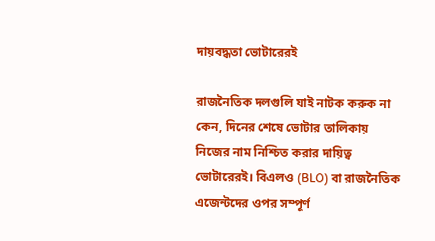দায়বদ্ধতা ভোটারেরই

রাজনৈতিক দলগুলি যাই নাটক করুক না কেন, দিনের শেষে ভোটার তালিকায় নিজের নাম নিশ্চিত করার দায়িত্ব ভোটারেরই। বিএলও (BLO) বা রাজনৈতিক এজেন্টদের ওপর সম্পূর্ণ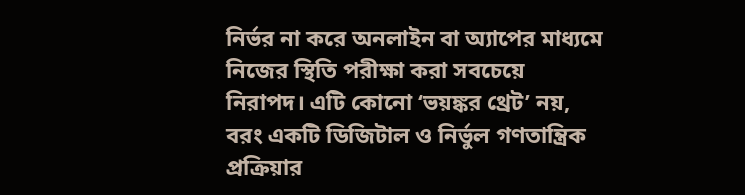নির্ভর না করে অনলাইন বা অ্যাপের মাধ্যমে নিজের স্থিতি পরীক্ষা করা সবচেয়ে নিরাপদ। এটি কোনো ‘ভয়ঙ্কর থ্রেট’ নয়, বরং একটি ডিজিটাল ও নির্ভুল গণতান্ত্রিক প্রক্রিয়ার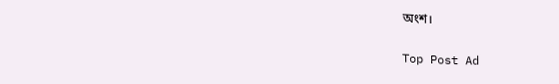অংশ।

Top Post Ad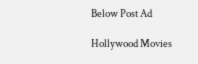Below Post Ad

Hollywood Movies